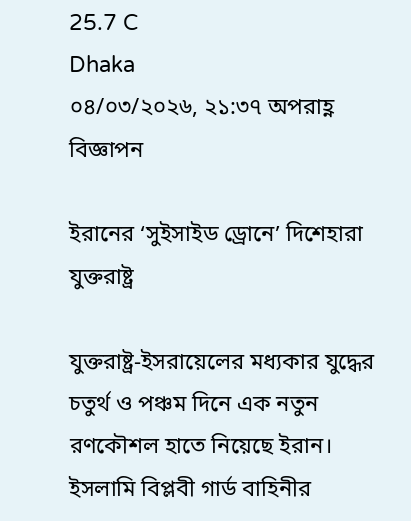25.7 C
Dhaka
০৪/০৩/২০২৬, ২১:৩৭ অপরাহ্ণ
বিজ্ঞাপন

ইরানের ‘সুইসাইড ড্রোনে’ দিশেহারা যুক্তরাষ্ট্র

যুক্তরাষ্ট্র-ইসরায়েলের মধ্যকার যুদ্ধের চতুর্থ ও পঞ্চম দিনে এক নতুন রণকৌশল হাতে নিয়েছে ইরান। ইসলামি বিপ্লবী গার্ড বাহিনীর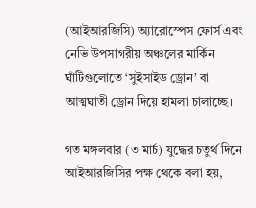(আইআরজিসি) অ্যারোস্পেস ফোর্স এবং নেভি উপসাগরীয় অঞ্চলের মার্কিন ঘাঁটিগুলোতে ‘সুইসাইড ড্রোন’ বা আত্মঘাতী ড্রোন দিয়ে হামলা চালাচ্ছে।

গত মঙ্গলবার (৩ মার্চ) যুদ্ধের চতুর্থ দিনে আইআরজিসির পক্ষ থেকে বলা হয়,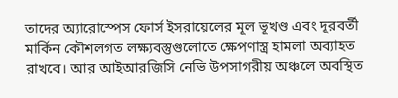তাদের অ্যারোস্পেস ফোর্স ইসরায়েলের মূল ভূখণ্ড এবং দূরবর্তী মার্কিন কৌশলগত লক্ষ্যবস্তুগুলোতে ক্ষেপণাস্ত্র হামলা অব্যাহত রাখবে। আর আইআরজিসি নেভি উপসাগরীয় অঞ্চলে অবস্থিত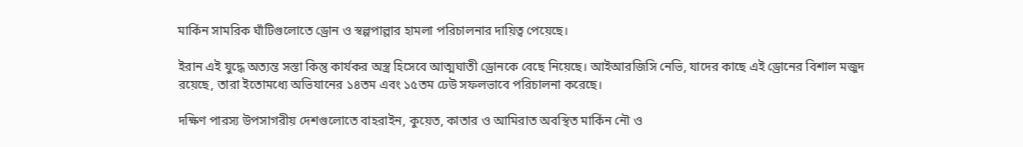মার্কিন সামরিক ঘাঁটিগুলোতে ড্রোন ও স্বল্পপাল্লার হামলা পরিচালনার দায়িত্ব পেয়েছে।

ইরান এই যুদ্ধে অত্যন্ত সস্তা কিন্তু কার্যকর অস্ত্র হিসেবে আত্মঘাতী ড্রোনকে বেছে নিয়েছে। আইআরজিসি নেভি, যাদের কাছে এই ড্রোনের বিশাল মজুদ রয়েছে, তারা ইতোমধ্যে অভিযানের ১৪তম এবং ১৫তম ঢেউ সফলভাবে পরিচালনা করেছে।

দক্ষিণ পারস্য উপসাগরীয় দেশগুলোতে বাহরাইন, কুয়েত, কাতার ও আমিরাত অবস্থিত মার্কিন নৌ ও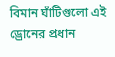বিমান ঘাঁটিগুলো এই ড্রোনের প্রধান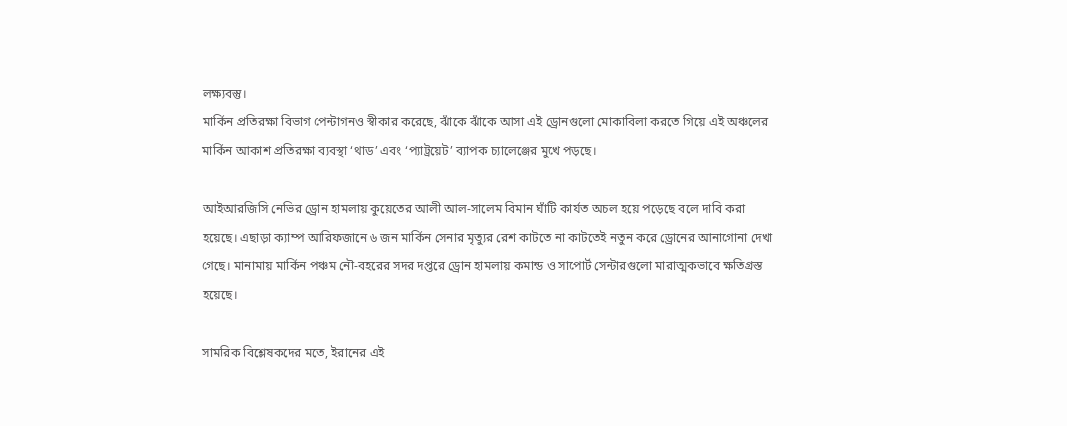লক্ষ্যবস্তু।
মার্কিন প্রতিরক্ষা বিভাগ পেন্টাগনও স্বীকার করেছে, ঝাঁকে ঝাঁকে আসা এই ড্রোনগুলো মোকাবিলা করতে গিয়ে এই অঞ্চলের মার্কিন আকাশ প্রতিরক্ষা ব্যবস্থা ‘থাড’ এবং ‘প্যাট্রয়েট’ ব্যাপক চ্যালেঞ্জের মুখে পড়ছে।

আইআরজিসি নেভির ড্রোন হামলায় কুয়েতের আলী আল-সালেম বিমান ঘাঁটি কার্যত অচল হয়ে পড়েছে বলে দাবি করা হয়েছে। এছাড়া ক্যাম্প আরিফজানে ৬ জন মার্কিন সেনার মৃত্যুর রেশ কাটতে না কাটতেই নতুন করে ড্রোনের আনাগোনা দেখা গেছে। মানামায় মার্কিন পঞ্চম নৌ-বহরের সদর দপ্তরে ড্রোন হামলায় কমান্ড ও সাপোর্ট সেন্টারগুলো মারাত্মকভাবে ক্ষতিগ্রস্ত হয়েছে।

সামরিক বিশ্লেষকদের মতে, ইরানের এই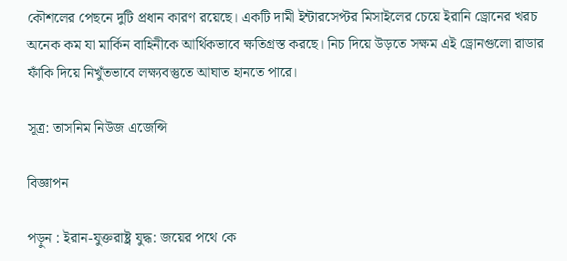কৌশলের পেছনে দুটি প্রধান কারণ রয়েছে। একটি দামী ইন্টারসেপ্টর মিসাইলের চেয়ে ইরানি ড্রোনের খরচ অনেক কম যা মার্কিন বাহিনীকে আর্থিকভাবে ক্ষতিগ্রস্ত করছে। নিচ দিয়ে উড়তে সক্ষম এই ড্রোনগুলো রাডার ফাঁকি দিয়ে নিখুঁতভাবে লক্ষ্যবস্তুতে আঘাত হানতে পারে।

সূত্র: তাসনিম নিউজ এজেন্সি

বিজ্ঞাপন

পড়ুন : ইরান-যুক্তরাষ্ট্র যুদ্ধ: জয়ের পথে কে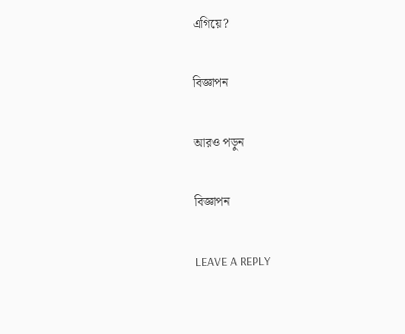এগিয়ে?

বিজ্ঞাপন

আরও পড়ুন

বিজ্ঞাপন

LEAVE A REPLY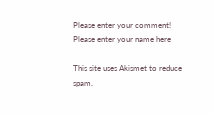Please enter your comment!
Please enter your name here

This site uses Akismet to reduce spam.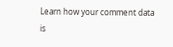Learn how your comment data is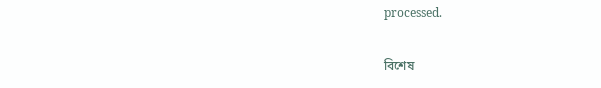processed.

বিশেষ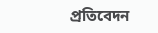প্রতিবেদন